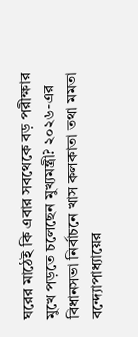ঘরের মাঠেই কি এবার সবথেকে বড় পরীক্ষার মুখে পড়তে চলেছেন মুখ্যমন্ত্রী? ২০২৬-এর বিধানসভা নির্বাচনে খাস কলকাতা তথা মমতা বন্দ্যোপাধ্যায়ের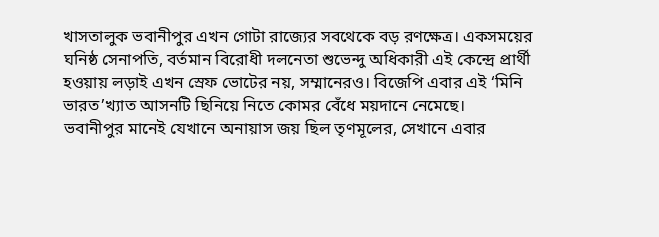খাসতালুক ভবানীপুর এখন গোটা রাজ্যের সবথেকে বড় রণক্ষেত্র। একসময়ের ঘনিষ্ঠ সেনাপতি, বর্তমান বিরোধী দলনেতা শুভেন্দু অধিকারী এই কেন্দ্রে প্রার্থী হওয়ায় লড়াই এখন স্রেফ ভোটের নয়, সম্মানেরও। বিজেপি এবার এই ‘মিনি ভারত’খ্যাত আসনটি ছিনিয়ে নিতে কোমর বেঁধে ময়দানে নেমেছে।
ভবানীপুর মানেই যেখানে অনায়াস জয় ছিল তৃণমূলের, সেখানে এবার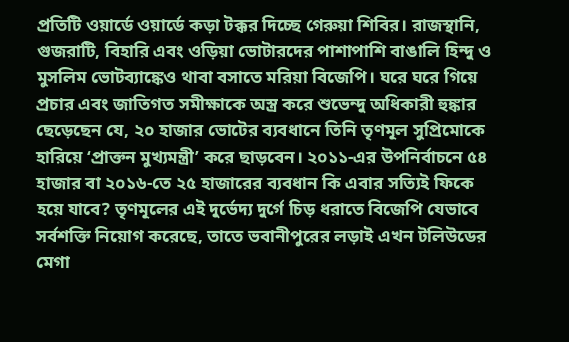প্রতিটি ওয়ার্ডে ওয়ার্ডে কড়া টক্কর দিচ্ছে গেরুয়া শিবির। রাজস্থানি, গুজরাটি, বিহারি এবং ওড়িয়া ভোটারদের পাশাপাশি বাঙালি হিন্দু ও মুসলিম ভোটব্যাঙ্কেও থাবা বসাতে মরিয়া বিজেপি। ঘরে ঘরে গিয়ে প্রচার এবং জাতিগত সমীক্ষাকে অস্ত্র করে শুভেন্দু অধিকারী হুঙ্কার ছেড়েছেন যে, ২০ হাজার ভোটের ব্যবধানে তিনি তৃণমূল সুপ্রিমোকে হারিয়ে ‘প্রাক্তন মুখ্যমন্ত্রী’ করে ছাড়বেন। ২০১১-এর উপনির্বাচনে ৫৪ হাজার বা ২০১৬-তে ২৫ হাজারের ব্যবধান কি এবার সত্যিই ফিকে হয়ে যাবে? তৃণমূলের এই দুর্ভেদ্য দুর্গে চিড় ধরাতে বিজেপি যেভাবে সর্বশক্তি নিয়োগ করেছে, তাতে ভবানীপুরের লড়াই এখন টলিউডের মেগা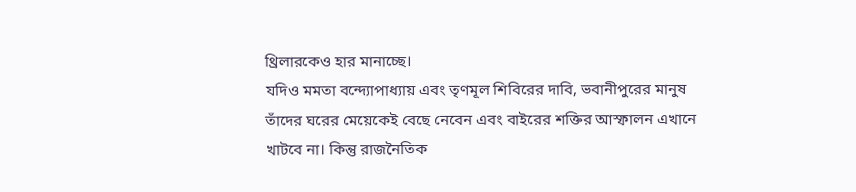থ্রিলারকেও হার মানাচ্ছে।
যদিও মমতা বন্দ্যোপাধ্যায় এবং তৃণমূল শিবিরের দাবি, ভবানীপুরের মানুষ তাঁদের ঘরের মেয়েকেই বেছে নেবেন এবং বাইরের শক্তির আস্ফালন এখানে খাটবে না। কিন্তু রাজনৈতিক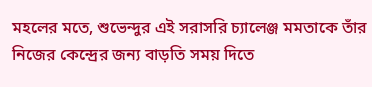মহলের মতে, শুভেন্দুর এই সরাসরি চ্যালেঞ্জ মমতাকে তাঁর নিজের কেন্দ্রের জন্য বাড়তি সময় দিতে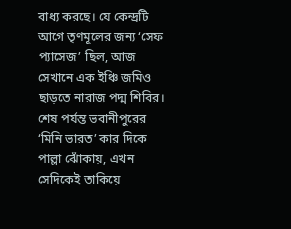বাধ্য করছে। যে কেন্দ্রটি আগে তৃণমূলের জন্য ‘সেফ প্যাসেজ’ ছিল, আজ সেখানে এক ইঞ্চি জমিও ছাড়তে নারাজ পদ্ম শিবির। শেষ পর্যন্ত ভবানীপুরের ‘মিনি ভারত’ কার দিকে পাল্লা ঝোঁকায়, এখন সেদিকেই তাকিয়ে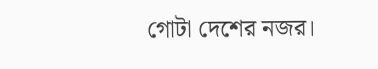গোটা দেশের নজর।